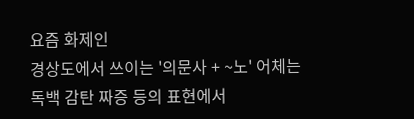요즘 화제인
경상도에서 쓰이는 '의문사 + ~노' 어체는
독백 감탄 짜증 등의 표현에서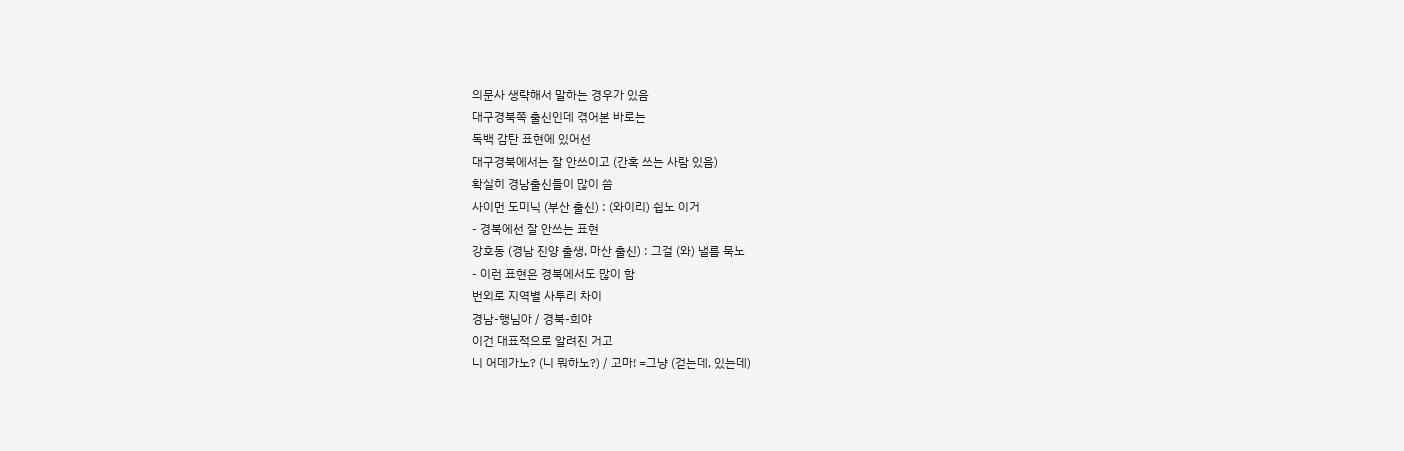의문사 생략해서 말하는 경우가 있음
대구경북쪽 출신인데 겪어본 바로는
독백 감탄 표현에 있어선
대구경북에서는 잘 안쓰이고 (간혹 쓰는 사람 있음)
확실히 경남출신들이 많이 씀
사이먼 도미닉 (부산 출신) : (와이리) 쉽노 이거
- 경북에선 잘 안쓰는 표현
강호동 (경남 진양 출생, 마산 출신) : 그걸 (와) 낼름 묵노
- 이런 표현은 경북에서도 많이 함
번외로 지역별 사투리 차이
경남-행님아 / 경북-희야
이건 대표적으로 알려진 거고
니 어데가노? (니 뭐하노?) / 고마! =그냥 (걷는데, 있는데)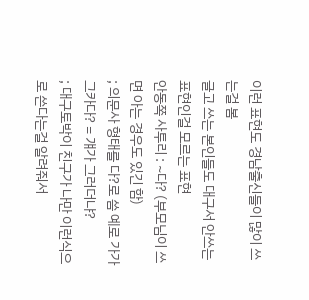이런 표현도 경남출신들이 많이 쓰는걸 봄
글고 쓰는 본인들도 대구서 안쓰는 표현인걸 모르는 표현
안동쪽 사투리 : ~다? (부모님이 쓰면 아는 경우도 있긴 함)
; 의문사 형태를 다?로 씀 예로 가가 그카다? = 걔가 그러더냐?
; 대구토박이 친구가 나만 이런식으로 쓴다는걸 알려줘서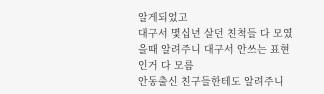알게되었고
대구서 몇십년 살던 친척들 다 모였을때 알려주니 대구서 안쓰는 표현인거 다 모름
안동출신 친구들한테도 알려주니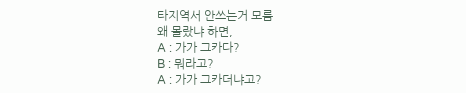타지역서 안쓰는거 모름
왜 몰랐냐 하면,
A : 가가 그카다?
B : 뭐라고?
A : 가가 그카더냐고?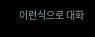이런식으로 대화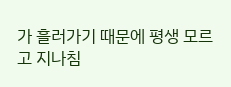가 흘러가기 때문에 평생 모르고 지나침